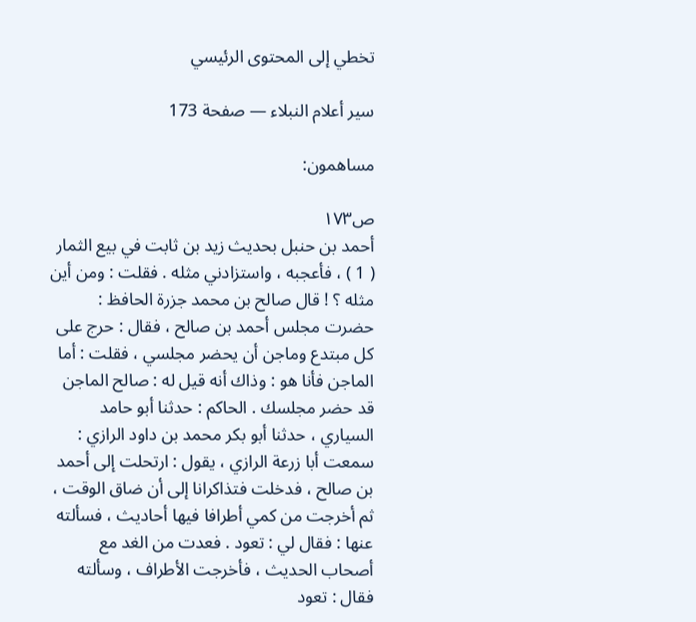تخطي إلى المحتوى الرئيسي

سير أعلام النبلاء — صفحة 173

مساهمون:

ص١٧٣
أحمد بن حنبل بحديث زيد بن ثابت في بيع الثمار ( 1 ) ، فأعجبه ، واستزادني مثله . فقلت : ومن أين مثله ؟ ! قال صالح بن محمد جزرة الحافظ : حضرت مجلس أحمد بن صالح ، فقال : حرج على كل مبتدع وماجن أن يحضر مجلسي ، فقلت : أما الماجن فأنا هو : وذاك أنه قيل له : صالح الماجن قد حضر مجلسك . الحاكم : حدثنا أبو حامد السياري ، حدثنا أبو بكر محمد بن داود الرازي : سمعت أبا زرعة الرازي ، يقول : ارتحلت إلى أحمد بن صالح ، فدخلت فتذاكرانا إلى أن ضاق الوقت ، ثم أخرجت من كمي أطرافا فيها أحاديث ، فسألته عنها : فقال لي : تعود . فعدت من الغد مع أصحاب الحديث ، فأخرجت الأطراف ، وسألته فقال : تعود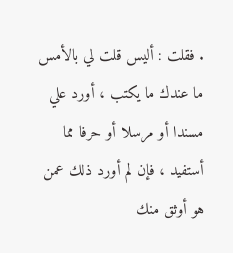. فقلت : أليس قلت لي بالأمس ما عندك ما يكتب ، أورد علي مسندا أو مرسلا أو حرفا مما أستفيد ، فإن لم أورد ذلك عمن هو أوثق منك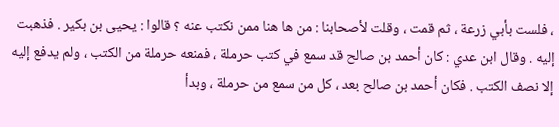، فلست بأبي زرعة ، ثم قمت ، وقلت لأصحابنا : من ها هنا ممن نكتب عنه ؟ قالوا : يحيى بن بكير . فذهبت إليه . وقال ابن عدي : كان أحمد بن صالح قد سمع في كتب حرملة ، فمنعه حرملة من الكتب ، ولم يدفع إليه إلا نصف الكتب . فكان أحمد بن صالح بعد ، كل من سمع من حرملة ، وبدأ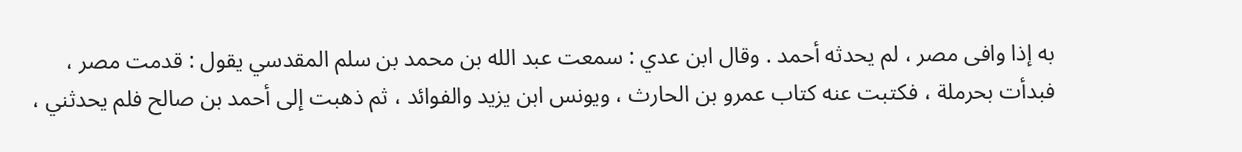به إذا وافى مصر ، لم يحدثه أحمد . وقال ابن عدي : سمعت عبد الله بن محمد بن سلم المقدسي يقول : قدمت مصر ، فبدأت بحرملة ، فكتبت عنه كتاب عمرو بن الحارث ، ويونس ابن يزيد والفوائد ، ثم ذهبت إلى أحمد بن صالح فلم يحدثني ،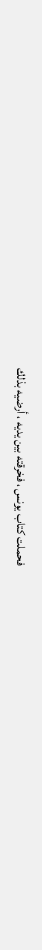فحملت كتاب يونس ، فخرقته بين يديه ، أرضيه بذلك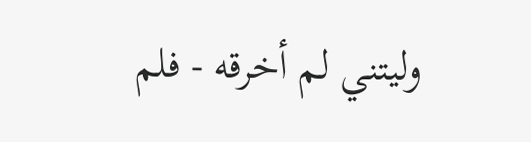وليتني لم أخرقه - فلم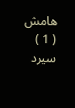هامش
( 1 ) سيرد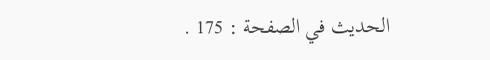الحديث في الصفحة : 175 .